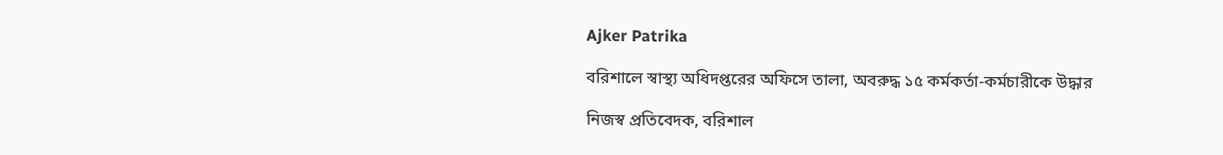Ajker Patrika

বরিশালে স্বাস্থ্য অধিদপ্তরের অফিসে তালা, অবরুদ্ধ ১৫ কর্মকর্তা-কর্মচারীকে উদ্ধার

নিজস্ব প্রতিবেদক, ব‌রিশাল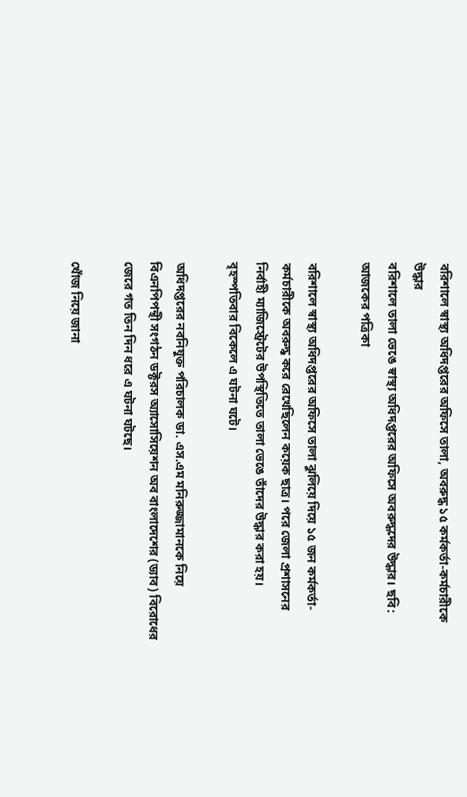বরিশালে স্বাস্থ্য অধিদপ্তরের অফিসে তালা, অবরুদ্ধ ১৫ কর্মকর্তা-কর্মচারীকে উদ্ধার
বরিশালে তালা ভেঙে স্বাস্থ্য অধিদপ্তরের অফিসে অবরুদ্ধদের উদ্ধার। ছবি: আজকের পত্রিকা

বরিশালে স্বাস্থ্য অধিদপ্তরের অফিসে তালা ঝুলিয়ে দিয়ে ১৫ জন কর্মকর্তা-কর্মচারীকে অবরুদ্ধ করে রেখেছিলেন কয়েক ছাত্র। পরে জেলা প্রশাসনের নির্বাহী ম্যাজিস্ট্রেটের উপস্থিতিতে তালা ভেঙে তাঁদের উদ্ধার করা হয়। বৃহস্পতিবার বিকেলে এ ঘটনা ঘটে।

অধিদপ্তরের নবনিযুক্ত পরিচালক ডা. এস.এম মনিরুজ্জামানকে নিয়ে বিএনপিপন্থী সংগঠন ডক্টরস অ্যাসোসিয়েশন অব বাংলাদেশের (ড্যাব) বিরোধের জেরে গত তিন দিন ধরে এ ঘটনা ঘটছে।

খোঁজ নিয়ে জানা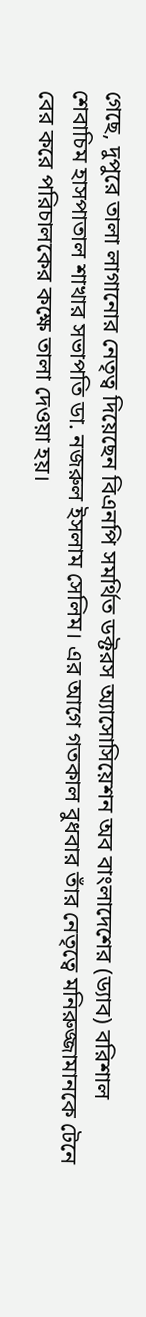গেছে, দুপুরে তালা লাগানোর নেতৃত্ব দিয়েছেন বিএনপি সমর্থিত ডক্টরস অ্যাসোসিয়েশন অব বাংলাদেশের (ড্যাব) বরিশাল শেবাচিম হাসপাতাল শাখার সভাপতি ডা. নজরুল ইসলাম সেলিম। এর আগে গতকাল বুধবার তাঁর নেতৃত্বে মনিরুজ্জামানকে টেনে বের করে পরিচালকের কক্ষে তালা দেওয়া হয়।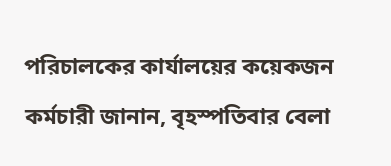পরিচালকের কার্যালয়ের কয়েকজন কর্মচারী জানান, বৃহস্পতিবার বেলা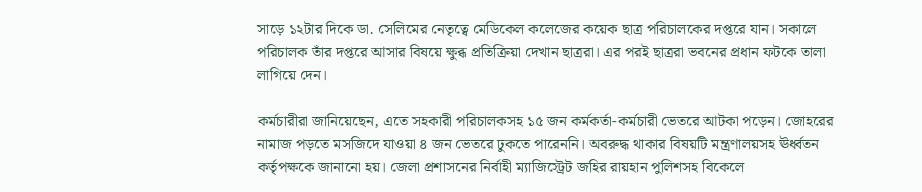সাড়ে ১২টার দিকে ডা. সেলিমের নেতৃত্বে মেডিকেল কলেজের কয়েক ছাত্র পরিচালকের দপ্তরে যান। সকালে পরিচালক তাঁর দপ্তরে আসার বিষয়ে ক্ষুব্ধ প্রতিক্রিয়া দেখান ছাত্ররা। এর পরই ছাত্ররা ভবনের প্রধান ফটকে তালা লাগিয়ে দেন।

কর্মচারীরা জানিয়েছেন, এতে সহকারী পরিচালকসহ ১৫ জন কর্মকর্তা-কর্মচারী ভেতরে আটকা পড়েন। জোহরের নামাজ পড়তে মসজিদে যাওয়া ৪ জন ভেতরে ঢুকতে পারেননি। অবরুদ্ধ থাকার বিষয়টি মন্ত্রণালয়সহ ঊর্ধ্বতন কর্তৃপক্ষকে জানানো হয়। জেলা প্রশাসনের নির্বাহী ম্যাজিস্ট্রেট জহির রায়হান পুলিশসহ বিকেলে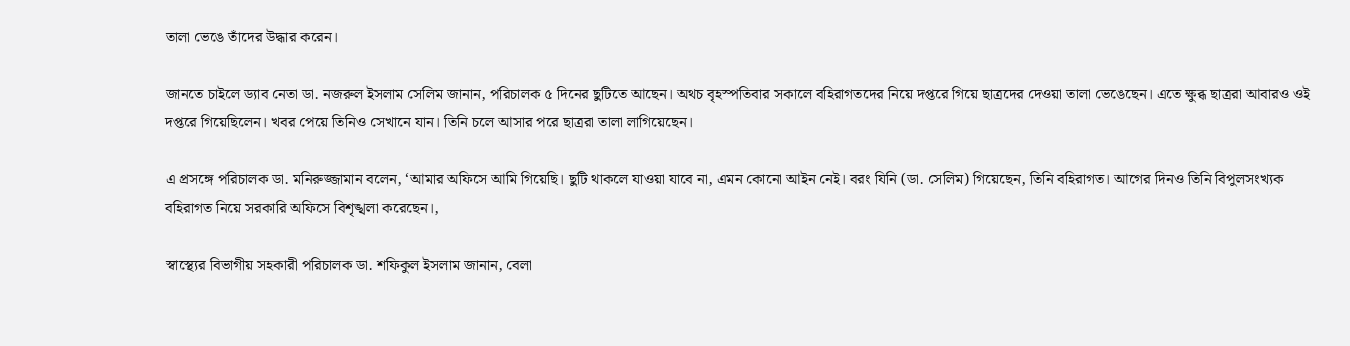তালা ভেঙে তাঁদের উদ্ধার করেন।

জানতে চাইলে ড্যাব নেতা ডা. নজরুল ইসলাম সেলিম জানান, পরিচালক ৫ দিনের ছুটিতে আছেন। অথচ বৃহস্পতিবার সকালে বহিরাগতদের নিয়ে দপ্তরে গিয়ে ছাত্রদের দেওয়া তালা ভেঙেছেন। এতে ক্ষুব্ধ ছাত্ররা আবারও ওই দপ্তরে গিয়েছিলেন। খবর পেয়ে তিনিও সেখানে যান। তিনি চলে আসার পরে ছাত্ররা তালা লাগিয়েছেন।

এ প্রসঙ্গে পরিচালক ডা. মনিরুজ্জামান বলেন, ‘আমার অফিসে আমি গিয়েছি। ছুটি থাকলে যাওয়া যাবে না, এমন কোনো আইন নেই। বরং যিনি (ডা. সেলিম) গিয়েছেন, তিনি বহিরাগত। আগের দিনও তিনি বিপুলসংখ্যক বহিরাগত নিয়ে সরকারি অফিসে বিশৃঙ্খলা করেছেন।,

স্বাস্থ্যের বিভাগীয় সহকারী পরিচালক ডা. শফিকুল ইসলাম জানান, বেলা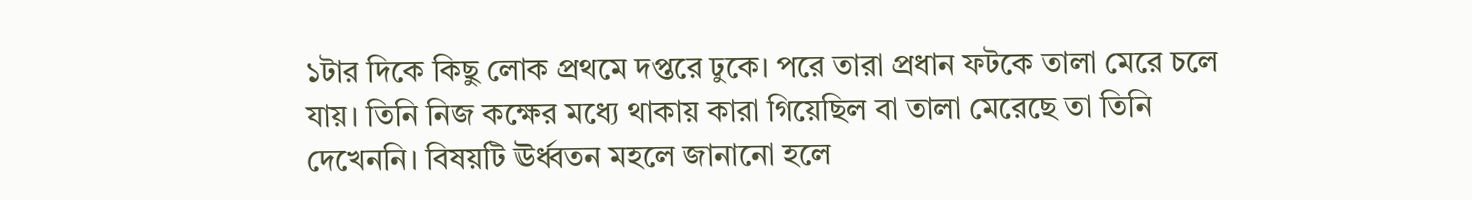১টার দিকে কিছু লোক প্রথমে দপ্তরে ঢুকে। পরে তারা প্রধান ফটকে তালা মেরে চলে যায়। তিনি নিজ কক্ষের মধ্যে থাকায় কারা গিয়েছিল বা তালা মেরেছে তা তিনি দেখেননি। বিষয়টি ঊর্ধ্বতন মহলে জানানো হলে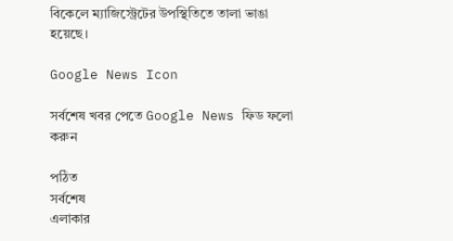বিকেলে ম্যাজিস্ট্রেটের উপস্থিতিতে তালা ভাঙা হয়েছে।

Google News Icon

সর্বশেষ খবর পেতে Google News ফিড ফলো করুন

পঠিত
সর্বশেষ
এলাকার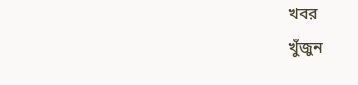খবর
খুঁজুন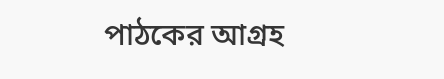পাঠকের আগ্রহ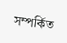সম্পর্কিত